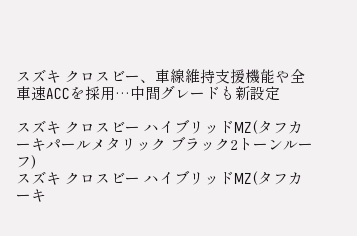スズキ クロスビー、車線維持支援機能や全車速ACCを採用…中間グレードも新設定

スズキ クロスビー ハイブリッドMZ(タフカーキパールメタリック ブラック2トーンルーフ)
スズキ クロスビー ハイブリッドMZ(タフカーキ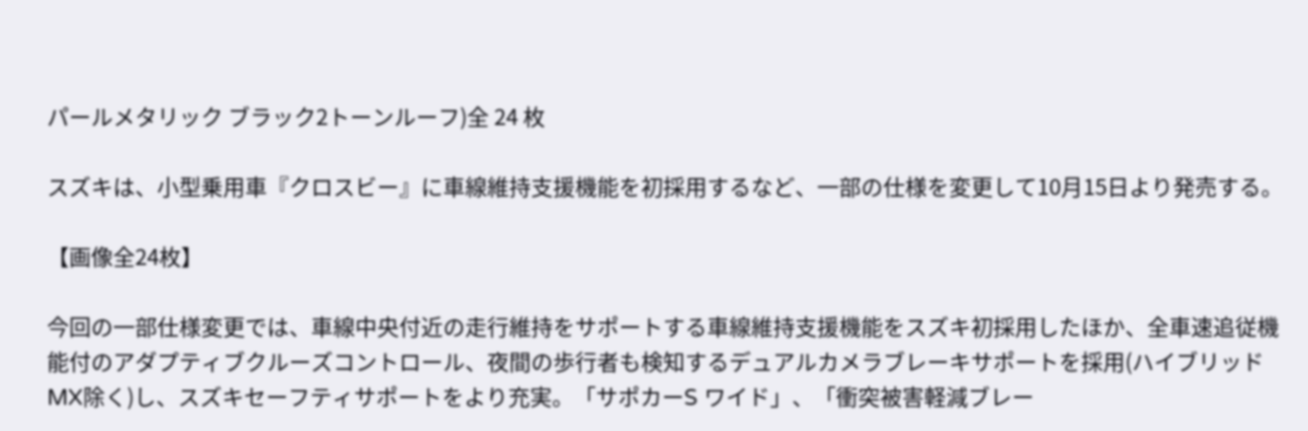パールメタリック ブラック2トーンルーフ)全 24 枚

スズキは、小型乗用車『クロスビー』に車線維持支援機能を初採用するなど、一部の仕様を変更して10月15日より発売する。

【画像全24枚】

今回の一部仕様変更では、車線中央付近の走行維持をサポートする車線維持支援機能をスズキ初採用したほか、全車速追従機能付のアダプティブクルーズコントロール、夜間の歩行者も検知するデュアルカメラブレーキサポートを採用(ハイブリッドMX除く)し、スズキセーフティサポートをより充実。「サポカーS ワイド」、「衝突被害軽減ブレー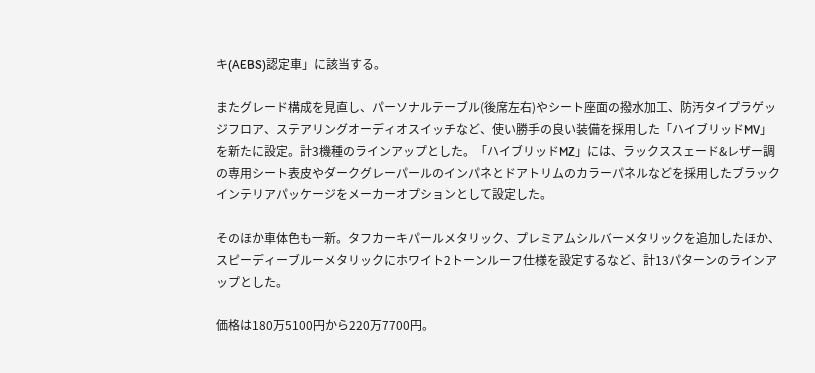キ(AEBS)認定車」に該当する。

またグレード構成を見直し、パーソナルテーブル(後席左右)やシート座面の撥水加工、防汚タイプラゲッジフロア、ステアリングオーディオスイッチなど、使い勝手の良い装備を採用した「ハイブリッドMV」を新たに設定。計3機種のラインアップとした。「ハイブリッドMZ」には、ラックススェード&レザー調の専用シート表皮やダークグレーパールのインパネとドアトリムのカラーパネルなどを採用したブラックインテリアパッケージをメーカーオプションとして設定した。

そのほか車体色も一新。タフカーキパールメタリック、プレミアムシルバーメタリックを追加したほか、スピーディーブルーメタリックにホワイト2トーンルーフ仕様を設定するなど、計13パターンのラインアップとした。

価格は180万5100円から220万7700円。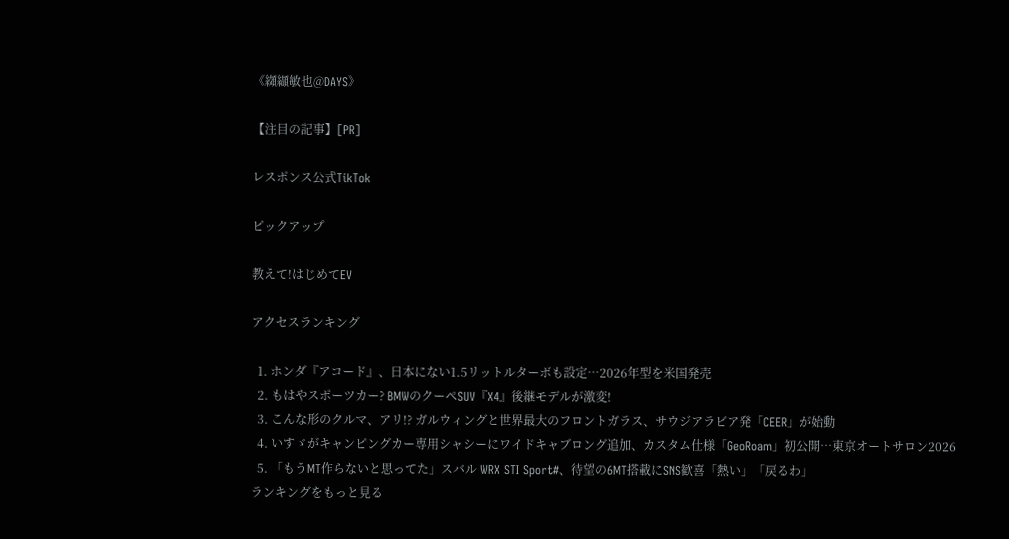《纐纈敏也@DAYS》

【注目の記事】[PR]

レスポンス公式TikTok

ピックアップ

教えて!はじめてEV

アクセスランキング

  1. ホンダ『アコード』、日本にない1.5リットルターボも設定…2026年型を米国発売
  2. もはやスポーツカー? BMWのクーペSUV『X4』後継モデルが激変!
  3. こんな形のクルマ、アリ!? ガルウィングと世界最大のフロントガラス、サウジアラビア発「CEER」が始動
  4. いすゞがキャンピングカー専用シャシーにワイドキャブロング追加、カスタム仕様「GeoRoam」初公開…東京オートサロン2026
  5. 「もうMT作らないと思ってた」スバル WRX STI Sport#、待望の6MT搭載にSNS歓喜「熱い」「戻るわ」
ランキングをもっと見る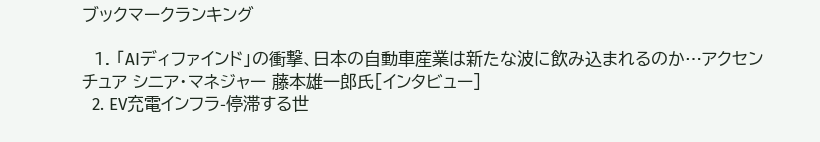ブックマークランキング

  1. 「AIディファインド」の衝撃、日本の自動車産業は新たな波に飲み込まれるのか…アクセンチュア シニア・マネジャー 藤本雄一郎氏[インタビュー]
  2. EV充電インフラ-停滞する世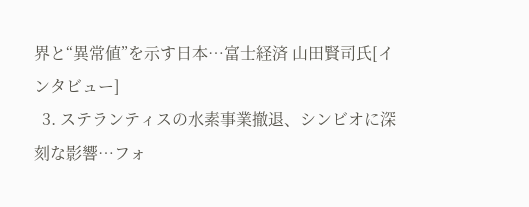界と“異常値”を示す日本…富士経済 山田賢司氏[インタビュー]
  3. ステランティスの水素事業撤退、シンビオに深刻な影響…フォ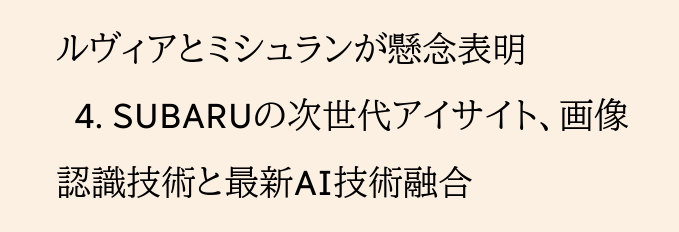ルヴィアとミシュランが懸念表明
  4. SUBARUの次世代アイサイト、画像認識技術と最新AI技術融合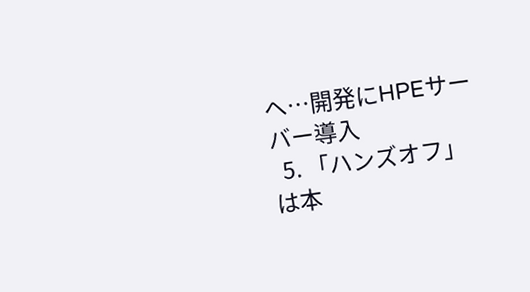へ…開発にHPEサーバー導入
  5. 「ハンズオフ」は本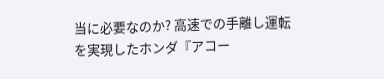当に必要なのか? 高速での手離し運転を実現したホンダ『アコー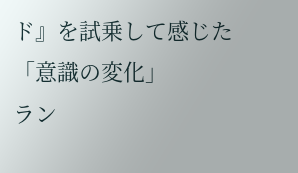ド』を試乗して感じた「意識の変化」
ラン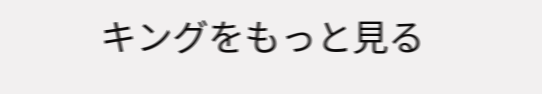キングをもっと見る